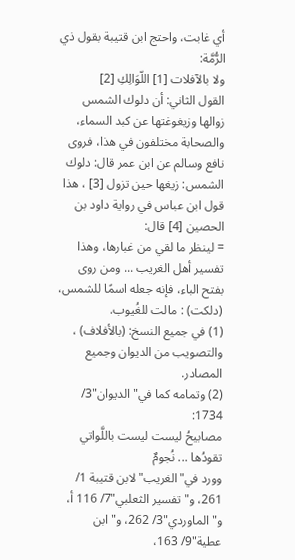أي غابت، واحتج ابن قتيبة بقول ذي الرُّمَّة:
ولا بالآفلات [1] اللّوَالِكِ [2]
القول الثاني: أن دلوك الشمس زوالها وزيغوغتها عن كبد السماء، والصحابة مختلفون في هذا، فروى نافع وسالم عن ابن عمر قال: دلوك الشمس: زيغها حين تزول [3] ، هذا قول ابن عباس في رواية داود بن الحصين [4] قال:
= لينظر ما لقي من غبارها، وهذا تفسير أهل الغريب ... ومن روى بفتح الباء، فإنه جعله اسمًا للشمس، (دلكت) : مالت للغُيوب.
(1) في جميع النسخ: (بالأفلاف) ، والتصويب من الديوان وجميع المصادر.
(2) وتمامه كما في"الديوان"3/ 1734:
مصابيحُ ليست ليست باللَّواتي تقودُها ... نُجومٌ
وورد في"الغريب"لابن قتيبة 1/ 261، و"تفسير الثعلبي"7/ 116 أ، و"الماوردي"3/ 262، و"ابن عطية"9/ 163،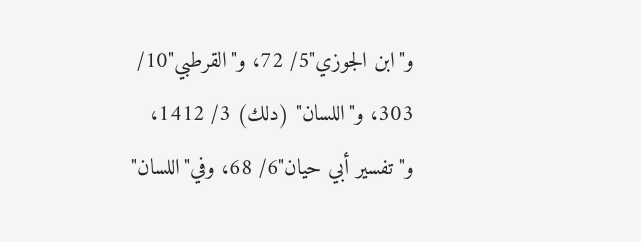و"ابن الجوزي"5/ 72، و"القرطبي"10/ 303، و"اللسان" (دلك) 3/ 1412، و"تفسير أبي حيان"6/ 68، وفي"اللسان"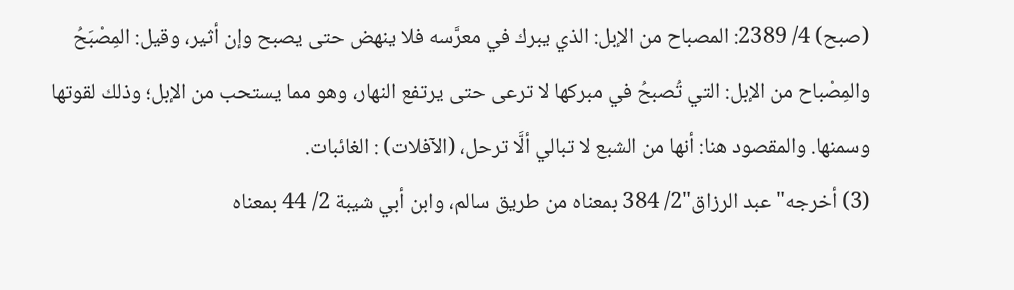(صبح) 4/ 2389: المصباح من الإبل: الذي يبرك في معرَّسه فلا ينهض حتى يصبح وإن أثير، وقيل: المِصْبَحُ والمِصْباح من الإبل: التي تُصبحُ في مبركها لا ترعى حتى يرتفع النهار، وهو مما يستحب من الإبل؛ وذلك لقوتها وسمنها. والمقصود هنا: أنها من الشبع لا تبالي ألَّا ترحل، (الآفلات) : الغائبات.
(3) أخرجه"عبد الرزاق"2/ 384 بمعناه من طريق سالم، وابن أبي شيبة 2/ 44 بمعناه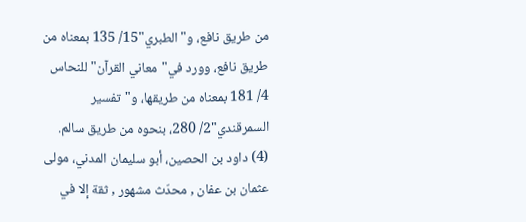من طريق نافع، و"الطبري"15/ 135 بمعناه من طريق نافع، وورد في"معاني القرآن"للنحاس 4/ 181 بمعناه من طريقها، و"تفسير السمرقندي"2/ 280، بنحوه من طريق سالم.
(4) داود بن الحصين، أبو سليمان المدني، مولى عثمان بن عفان , محدّث مشهور , ثقة إلا في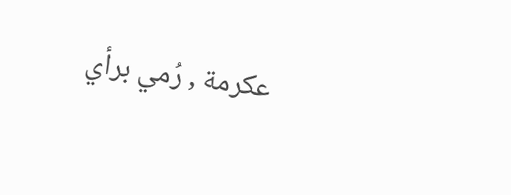عكرمة , رُمي برأي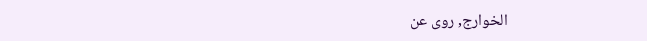الخوارج, روى عن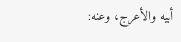أبيه والأعرج، وعنه: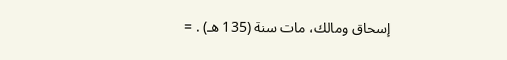إسحاق ومالك، مات سنة (135 هـ) . =